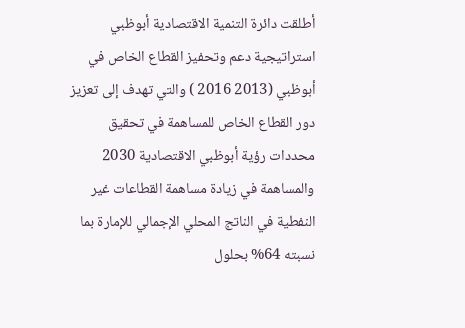أطلقت دائرة التنمية الاقتصادية أبوظبي استراتيجية دعم وتحفيز القطاع الخاص في أبوظبي (2013 2016 ) والتي تهدف إلى تعزيز دور القطاع الخاص للمساهمة في تحقيق محددات رؤية أبوظبي الاقتصادية 2030 والمساهمة في زيادة مساهمة القطاعات غير النفطية في الناتج المحلي الإجمالي للإمارة بما نسبته 64% بحلول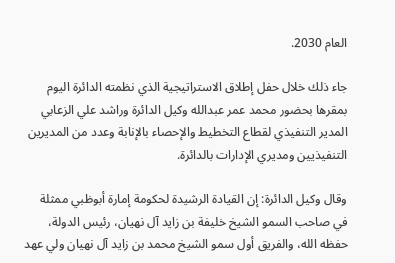العام 2030.

جاء ذلك خلال حفل إطلاق الاستراتيجية الذي نظمته الدائرة اليوم بمقرها بحضور محمد عمر عبدالله وكيل الدائرة وراشد علي الزعابي المدير التنفيذي لقطاع التخطيط والإحصاء بالإنابة وعدد من المديرين التنفيذيين ومديري الإدارات بالدائرة.

وقال وكيل الدائرة: إن القيادة الرشيدة لحكومة إمارة أبوظبي ممثلة في صاحب السمو الشيخ خليفة بن زايد آل نهيان، رئيس الدولة، حفظه الله، والفريق أول سمو الشيخ محمد بن زايد آل نهيان ولي عهد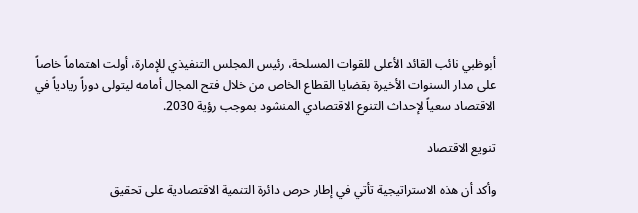أبوظبي نائب القائد الأعلى للقوات المسلحة، رئيس المجلس التنفيذي للإمارة، أولت اهتماماً خاصاً على مدار السنوات الأخيرة بقضايا القطاع الخاص من خلال فتح المجال أمامه ليتولى دوراً ريادياً في الاقتصاد سعياً لإحداث التنوع الاقتصادي المنشود بموجب رؤية 2030.

تنويع الاقتصاد

وأكد أن هذه الاستراتيجية تأتي في إطار حرص دائرة التنمية الاقتصادية على تحقيق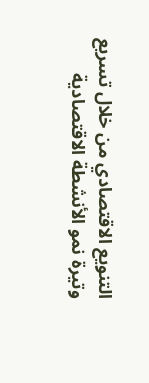التنويع الاقتصادي من خلال تسريع وتيرة نمو الأنشطة الاقتصادية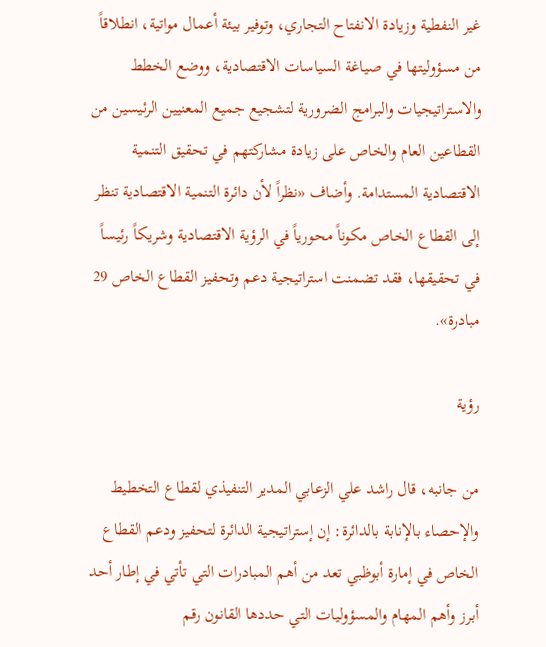غير النفطية وزيادة الانفتاح التجاري، وتوفير بيئة أعمال مواتية، انطلاقاً من مسؤوليتها في صياغة السياسات الاقتصادية، ووضع الخطط والاستراتيجيات والبرامج الضرورية لتشجيع جميع المعنيين الرئيسين من القطاعين العام والخاص على زيادة مشاركتهم في تحقيق التنمية الاقتصادية المستدامة. وأضاف «نظراً لأن دائرة التنمية الاقتصادية تنظر إلى القطاع الخاص مكوناً محورياً في الرؤية الاقتصادية وشريكاً رئيساً في تحقيقها، فقد تضمنت استراتيجية دعم وتحفيز القطاع الخاص 29 مبادرة».

رؤية

من جانبه، قال راشد علي الزعابي المدير التنفيذي لقطاع التخطيط والإحصاء بالإنابة بالدائرة: إن إستراتيجية الدائرة لتحفيز ودعم القطاع الخاص في إمارة أبوظبي تعد من أهم المبادرات التي تأتي في إطار أحد أبرز وأهم المهام والمسؤوليات التي حددها القانون رقم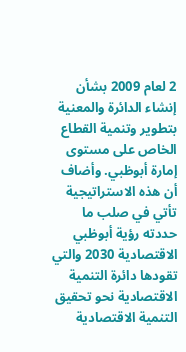2 لعام 2009 بشأن إنشاء الدائرة والمعنية بتطوير وتنمية القطاع الخاص على مستوى إمارة أبوظبي. وأضاف أن هذه الاستراتيجية تأتي في صلب ما حددته رؤية أبوظبي الاقتصادية 2030 والتي تقودها دائرة التنمية الاقتصادية نحو تحقيق التنمية الاقتصادية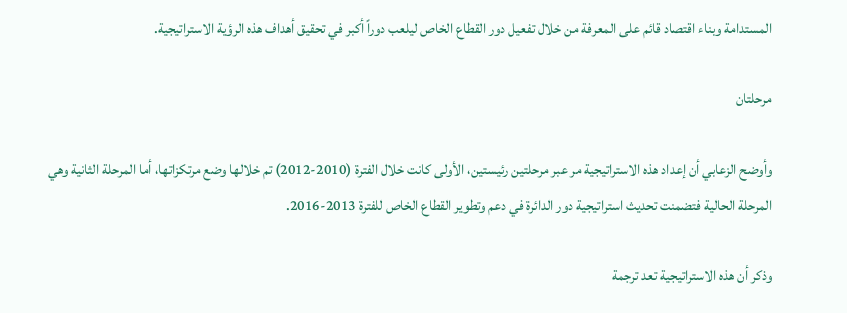المستدامة وبناء اقتصاد قائم على المعرفة من خلال تفعيل دور القطاع الخاص ليلعب دوراً أكبر في تحقيق أهداف هذه الرؤية الاستراتيجية.

مرحلتان

وأوضح الزعابي أن إعداد هذه الاستراتيجية مر عبر مرحلتين رئيستين، الأولى كانت خلال الفترة (2010-2012) تم خلالها وضع مرتكزاتها، أما المرحلة الثانية وهي المرحلة الحالية فتضمنت تحديث استراتيجية دور الدائرة في دعم وتطوير القطاع الخاص للفترة 2013-2016.

وذكر أن هذه الاستراتيجية تعد ترجمة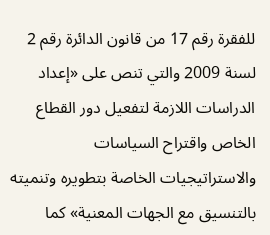للفقرة رقم 17 من قانون الدائرة رقم 2 لسنة 2009 والتي تنص على «إعداد الدراسات اللازمة لتفعيل دور القطاع الخاص واقتراح السياسات والاستراتيجيات الخاصة بتطويره وتنميته بالتنسيق مع الجهات المعنية» كما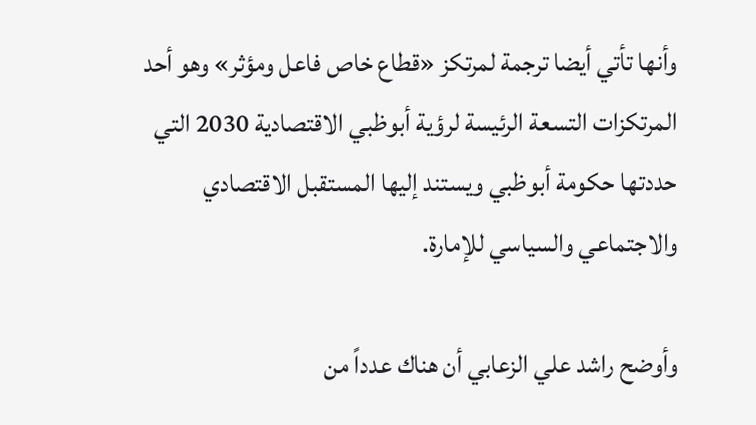وأنها تأتي أيضا ترجمة لمرتكز «قطاع خاص فاعل ومؤثر» وهو أحد المرتكزات التسعة الرئيسة لرؤية أبوظبي الاقتصادية 2030 التي حددتها حكومة أبوظبي ويستند إليها المستقبل الاقتصادي والاجتماعي والسياسي للإمارة.

وأوضح راشد علي الزعابي أن هناك عدداً من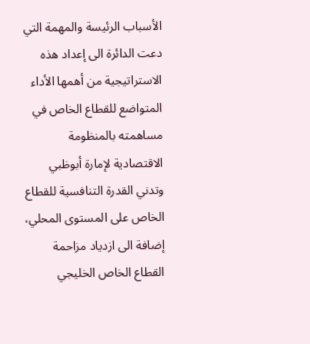الأسباب الرئيسة والمهمة التي دعت الدائرة الى إعداد هذه الاستراتيجية من أهمها الأداء المتواضع للقطاع الخاص في مساهمته بالمنظومة الاقتصادية لإمارة أبوظبي وتدني القدرة التنافسية للقطاع الخاص على المستوى المحلي، إضافة الى ازدياد مزاحمة القطاع الخاص الخليجي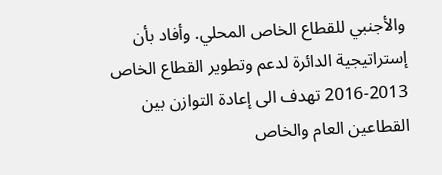والأجنبي للقطاع الخاص المحلي. وأفاد بأن إستراتيجية الدائرة لدعم وتطوير القطاع الخاص 2013-2016 تهدف الى إعادة التوازن بين القطاعين العام والخاص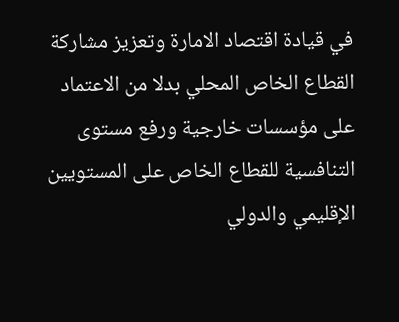في قيادة اقتصاد الامارة وتعزيز مشاركة القطاع الخاص المحلي بدلا من الاعتماد على مؤسسات خارجية ورفع مستوى التنافسية للقطاع الخاص على المستويين الإقليمي والدولي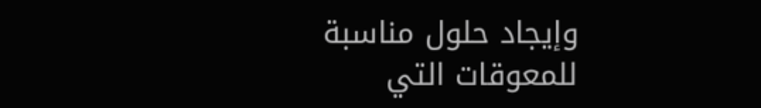وإيجاد حلول مناسبة للمعوقات التي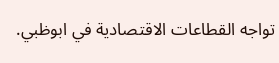تواجه القطاعات الاقتصادية في ابوظبي.